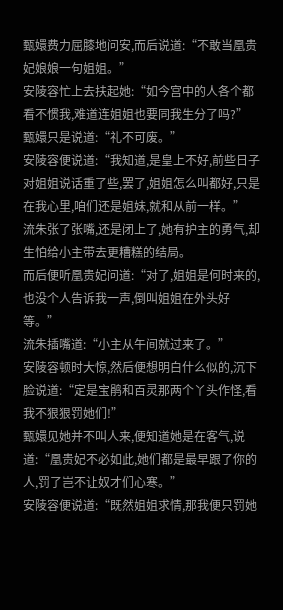甄嬛费力屈膝地问安,而后说道:“不敢当凰贵妃娘娘一句姐姐。”
安陵容忙上去扶起她:“如今宫中的人各个都看不惯我,难道连姐姐也要同我生分了吗?”
甄嬛只是说道:“礼不可废。”
安陵容便说道:“我知道,是皇上不好,前些日子对姐姐说话重了些,罢了,姐姐怎么叫都好,只是在我心里,咱们还是姐妹,就和从前一样。”
流朱张了张嘴,还是闭上了,她有护主的勇气,却生怕给小主带去更糟糕的结局。
而后便听凰贵妃问道:“对了,姐姐是何时来的,也没个人告诉我一声,倒叫姐姐在外头好等。”
流朱插嘴道:“小主从午间就过来了。”
安陵容顿时大惊,然后便想明白什么似的,沉下脸说道:“定是宝鹃和百灵那两个丫头作怪,看我不狠狠罚她们!”
甄嬛见她并不叫人来,便知道她是在客气,说道:“凰贵妃不必如此,她们都是最早跟了你的人,罚了岂不让奴才们心寒。”
安陵容便说道:“既然姐姐求情,那我便只罚她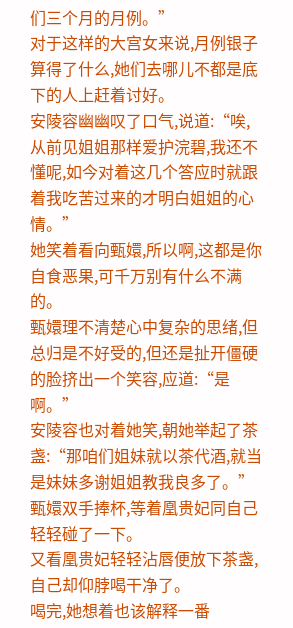们三个月的月例。”
对于这样的大宫女来说,月例银子算得了什么,她们去哪儿不都是底下的人上赶着讨好。
安陵容幽幽叹了口气,说道:“唉,从前见姐姐那样爱护浣碧,我还不懂呢,如今对着这几个答应时就跟着我吃苦过来的才明白姐姐的心情。”
她笑着看向甄嬛,所以啊,这都是你自食恶果,可千万别有什么不满的。
甄嬛理不清楚心中复杂的思绪,但总归是不好受的,但还是扯开僵硬的脸挤出一个笑容,应道:“是啊。”
安陵容也对着她笑,朝她举起了茶盏:“那咱们姐妹就以茶代酒,就当是妹妹多谢姐姐教我良多了。”
甄嬛双手捧杯,等着凰贵妃同自己轻轻碰了一下。
又看凰贵妃轻轻沾唇便放下茶盏,自己却仰脖喝干净了。
喝完,她想着也该解释一番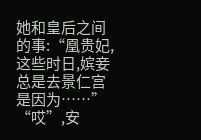她和皇后之间的事:“凰贵妃,这些时日,嫔妾总是去景仁宫是因为……”
“哎”,安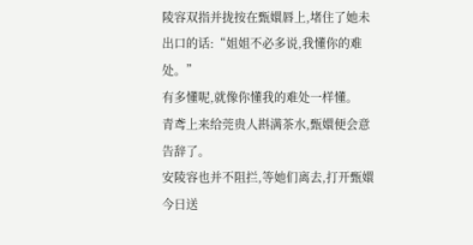陵容双指并拢按在甄嬛唇上,堵住了她未出口的话:“姐姐不必多说,我懂你的难处。”
有多懂呢,就像你懂我的难处一样懂。
青鸢上来给莞贵人斟满茶水,甄嬛便会意告辞了。
安陵容也并不阻拦,等她们离去,打开甄嬛今日送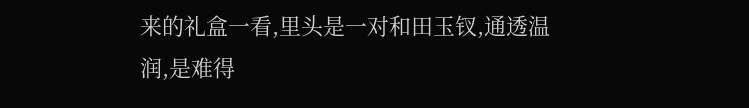来的礼盒一看,里头是一对和田玉钗,通透温润,是难得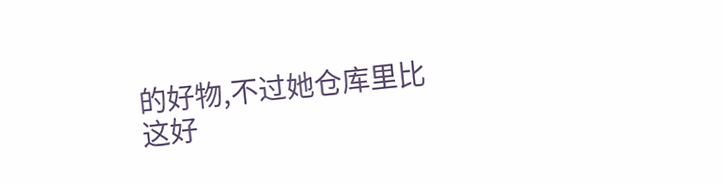的好物,不过她仓库里比这好